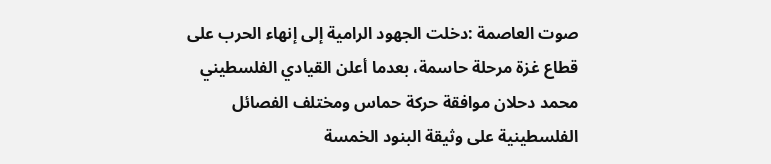صوت العاصمة :دخلت الجهود الرامية إلى إنهاء الحرب على قطاع غزة مرحلة حاسمة، بعدما أعلن القيادي الفلسطيني محمد دحلان موافقة حركة حماس ومختلف الفصائل الفلسطينية على وثيقة البنود الخمسة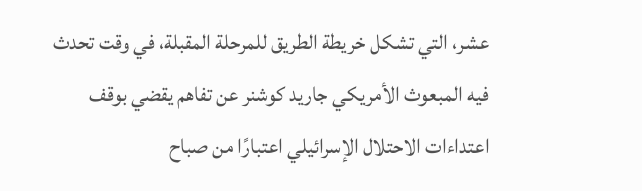عشر، التي تشكل خريطة الطريق للمرحلة المقبلة، في وقت تحدث فيه المبعوث الأمريكي جاريد كوشنر عن تفاهم يقضي بوقف اعتداءات الاحتلال الإسرائيلي اعتبارًا من صباح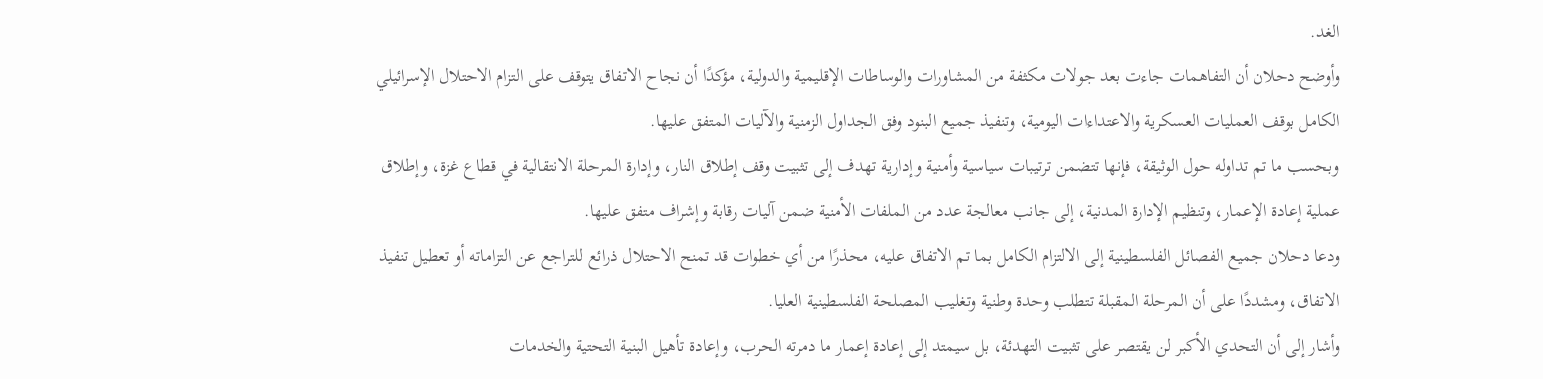الغد.
وأوضح دحلان أن التفاهمات جاءت بعد جولات مكثفة من المشاورات والوساطات الإقليمية والدولية، مؤكدًا أن نجاح الاتفاق يتوقف على التزام الاحتلال الإسرائيلي الكامل بوقف العمليات العسكرية والاعتداءات اليومية، وتنفيذ جميع البنود وفق الجداول الزمنية والآليات المتفق عليها.
وبحسب ما تم تداوله حول الوثيقة، فإنها تتضمن ترتيبات سياسية وأمنية وإدارية تهدف إلى تثبيت وقف إطلاق النار، وإدارة المرحلة الانتقالية في قطاع غزة، وإطلاق عملية إعادة الإعمار، وتنظيم الإدارة المدنية، إلى جانب معالجة عدد من الملفات الأمنية ضمن آليات رقابة وإشراف متفق عليها.
ودعا دحلان جميع الفصائل الفلسطينية إلى الالتزام الكامل بما تم الاتفاق عليه، محذرًا من أي خطوات قد تمنح الاحتلال ذرائع للتراجع عن التزاماته أو تعطيل تنفيذ الاتفاق، ومشددًا على أن المرحلة المقبلة تتطلب وحدة وطنية وتغليب المصلحة الفلسطينية العليا.
وأشار إلى أن التحدي الأكبر لن يقتصر على تثبيت التهدئة، بل سيمتد إلى إعادة إعمار ما دمرته الحرب، وإعادة تأهيل البنية التحتية والخدمات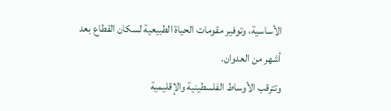الأساسية، وتوفير مقومات الحياة الطبيعية لسكان القطاع بعد أشهر من العدوان.
وتترقب الأوساط الفلسطينية والإقليمية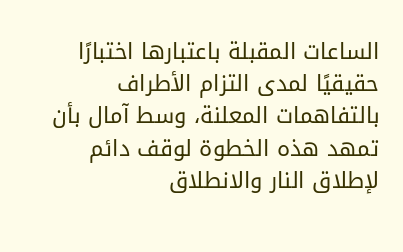الساعات المقبلة باعتبارها اختبارًا حقيقيًا لمدى التزام الأطراف بالتفاهمات المعلنة، وسط آمال بأن تمهد هذه الخطوة لوقف دائم لإطلاق النار والانطلاق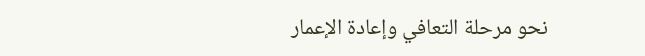نحو مرحلة التعافي وإعادة الإعمار